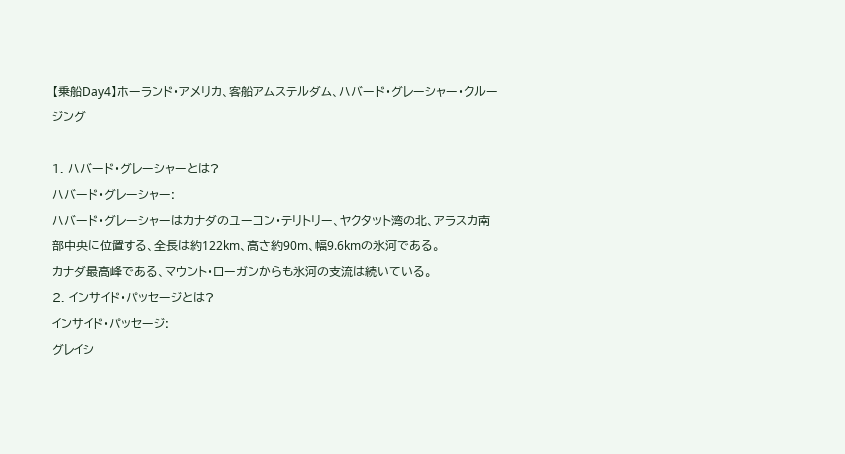【乗船Day4】ホーランド・アメリカ、客船アムステルダム、ハバード・グレーシャー・クルージング

1. ハバード・グレーシャーとは?
ハバード・グレーシャー:
ハバード・グレーシャーはカナダのユーコン・テリトリー、ヤクタット湾の北、アラスカ南部中央に位置する、全長は約122km、高さ約90m、幅9.6kmの氷河である。
カナダ最高峰である、マウント・ローガンからも氷河の支流は続いている。
2. インサイド・パッセージとは?
インサイド・パッセージ:
グレイシ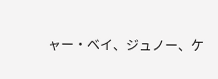ャー・ベイ、ジュノー、ケ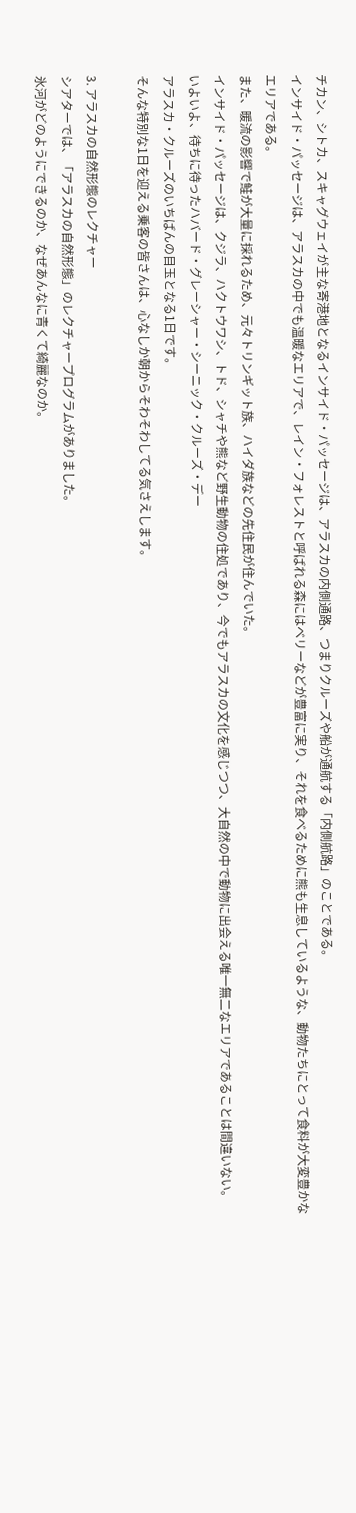チカン、シトカ、スキャグウェイが主な寄港地となるインサイド・パッセージは、アラスカの内側通路、つまりクルーズや船が通航する「内側航路」のことである。
インサイド・パッセージは、アラスカの中でも温暖なエリアで、レイン・フォレストと呼ばれる森にはベリーなどが豊富に実り、それを食べるために熊も生息しているような、動物たちにとって食料が大変豊かなエリアである。
また、暖流の影響で鮭が大量に採れるため、元々トリンギット族、ハイダ族などの先住民が住んでいた。
インサイド・パッセージは、クジラ、ハクトウワシ、トド、シャチや熊など野生動物の住処であり、今でもアラスカの文化を感じつつ、大自然の中で動物に出会える唯一無二なエリアであることは間違いない。
いよいよ、待ちに待ったハバード・グレーシャー・シーニック・クルーズ・デー
アラスカ・クルーズのいちばんの目玉となる1日です。
そんな特別な1日を迎える乗客の皆さんは、心なしか朝からそわそわしてる気さえします。

3. アラスカの自然形態のレクチャー
シアターでは、「アラスカの自然形態」のレクチャープログラムがありました。
氷河がどのようにできるのか、なぜあんなに青くて綺麗なのか。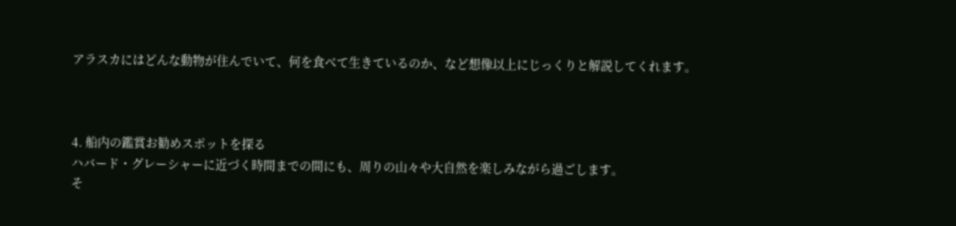アラスカにはどんな動物が住んでいて、何を食べて生きているのか、など想像以上にじっくりと解説してくれます。



4. 船内の鑑賞お勧めスポットを探る
ハバード・グレーシャーに近づく時間までの間にも、周りの山々や大自然を楽しみながら過ごします。
そ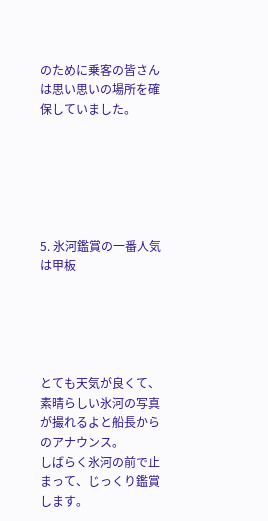のために乗客の皆さんは思い思いの場所を確保していました。






5. 氷河鑑賞の一番人気は甲板





とても天気が良くて、素晴らしい氷河の写真が撮れるよと船長からのアナウンス。
しばらく氷河の前で止まって、じっくり鑑賞します。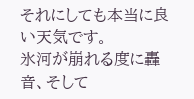それにしても本当に良い天気です。
氷河が崩れる度に轟音、そして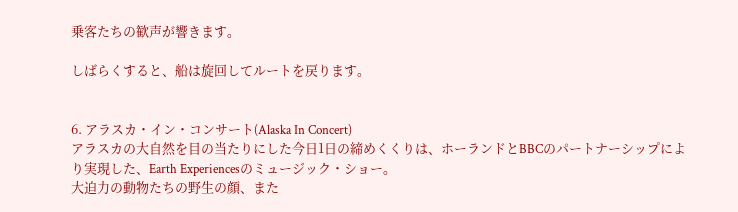乗客たちの歓声が響きます。

しばらくすると、船は旋回してルートを戻ります。


6. アラスカ・イン・コンサート(Alaska In Concert)
アラスカの大自然を目の当たりにした今日1日の締めくくりは、ホーランドとBBCのパートナーシップにより実現した、Earth Experiencesのミュージック・ショー。
大迫力の動物たちの野生の顔、また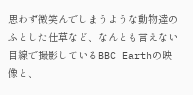思わず微笑んでしまうような動物達のふとした仕草など、なんとも言えない目線で撮影しているBBC Earthの映像と、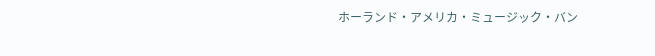ホーランド・アメリカ・ミュージック・バン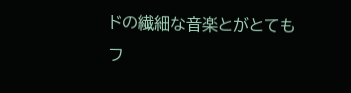ドの繊細な音楽とがとてもフ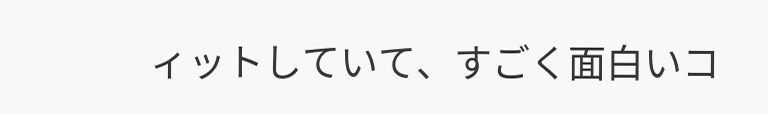ィットしていて、すごく面白いコ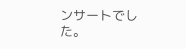ンサートでした。